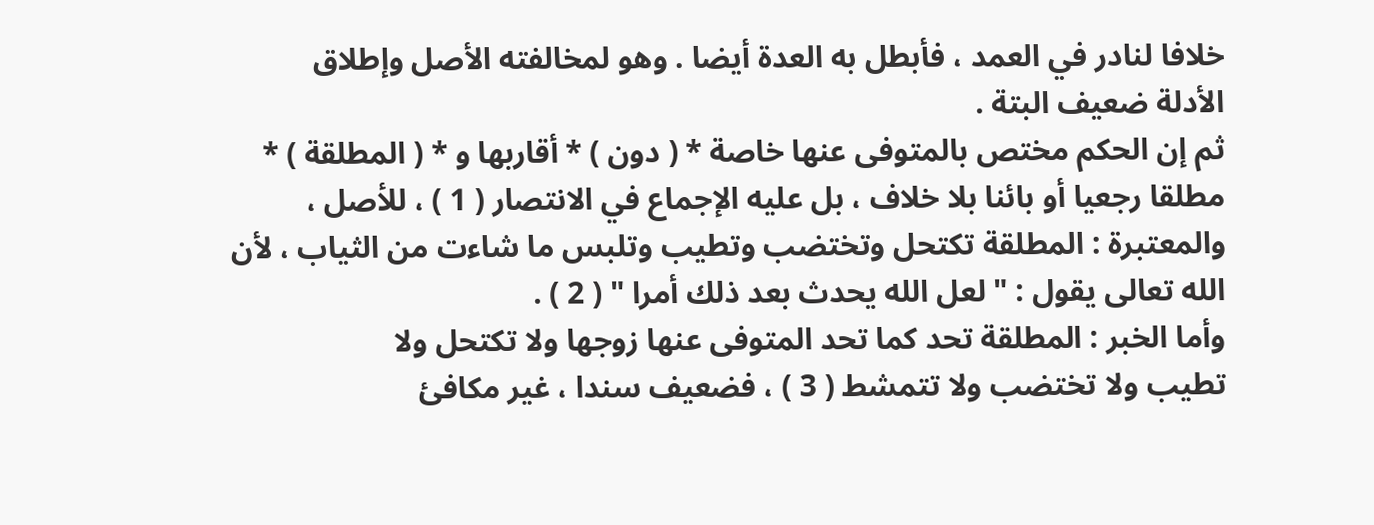خلافا لنادر في العمد ، فأبطل به العدة أيضا . وهو لمخالفته الأصل وإطلاق
الأدلة ضعيف البتة .
ثم إن الحكم مختص بالمتوفى عنها خاصة * ( دون ) * أقاربها و * ( المطلقة ) *
مطلقا رجعيا أو بائنا بلا خلاف ، بل عليه الإجماع في الانتصار ( 1 ) ، للأصل ،
والمعتبرة : المطلقة تكتحل وتختضب وتطيب وتلبس ما شاءت من الثياب ، لأن
الله تعالى يقول : " لعل الله يحدث بعد ذلك أمرا " ( 2 ) .
وأما الخبر : المطلقة تحد كما تحد المتوفى عنها زوجها ولا تكتحل ولا
تطيب ولا تختضب ولا تتمشط ( 3 ) ، فضعيف سندا ، غير مكافئ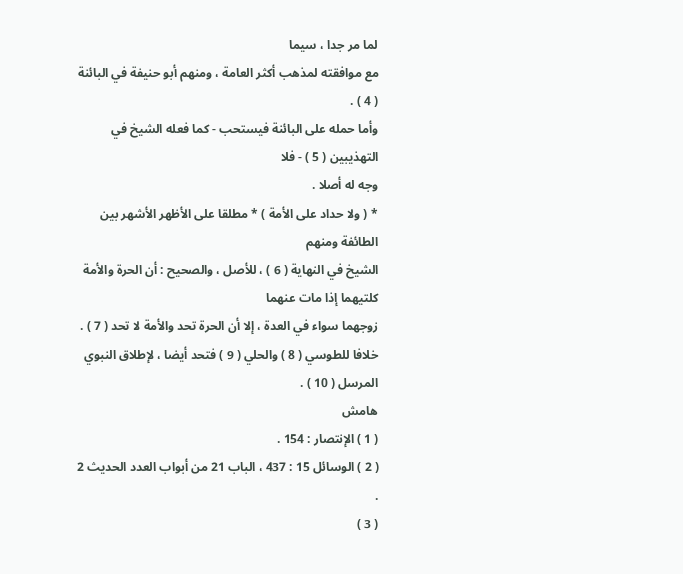لما مر جدا ، سيما
مع موافقته لمذهب أكثر العامة ، ومنهم أبو حنيفة في البائنة ( 4 ) .
وأما حمله على البائنة فيستحب - كما فعله الشيخ في التهذيبين ( 5 ) - فلا
وجه له أصلا .
* ( ولا حداد على الأمة ) * مطلقا على الأظهر الأشهر بين الطائفة ومنهم
الشيخ في النهاية ( 6 ) ، للأصل ، والصحيح : أن الحرة والأمة كلتيهما إذا مات عنهما
زوجهما سواء في العدة ، إلا أن الحرة تحد والأمة لا تحد ( 7 ) .
خلافا للطوسي ( 8 ) والحلي ( 9 ) فتحد أيضا ، لإطلاق النبوي المرسل ( 10 ) .
هامش
( 1 ) الإنتصار : 154 .
( 2 ) الوسائل 15 : 437 ، الباب 21 من أبواب العدد الحديث 2 .
( 3 )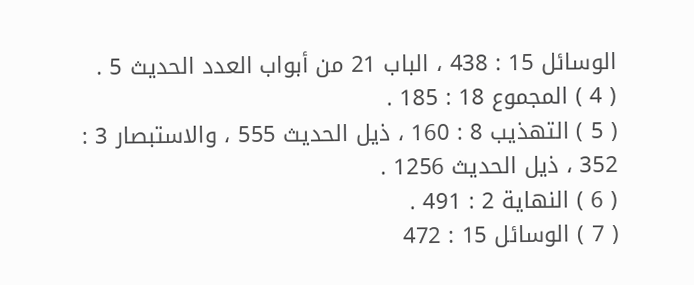الوسائل 15 : 438 ، الباب 21 من أبواب العدد الحديث 5 .
( 4 ) المجموع 18 : 185 .
( 5 ) التهذيب 8 : 160 ، ذيل الحديث 555 ، والاستبصار 3 : 352 ، ذيل الحديث 1256 .
( 6 ) النهاية 2 : 491 .
( 7 ) الوسائل 15 : 472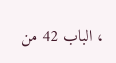، الباب 42 من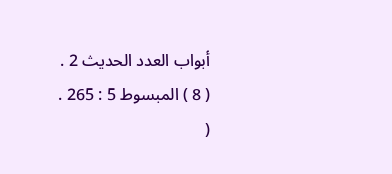أبواب العدد الحديث 2 .
( 8 ) المبسوط 5 : 265 .
(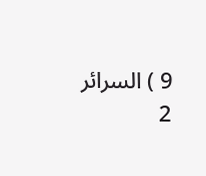9 ) السرائر 2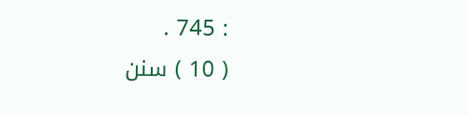: 745 .
( 10 ) سنن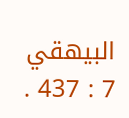البيهقي 7 : 437 .